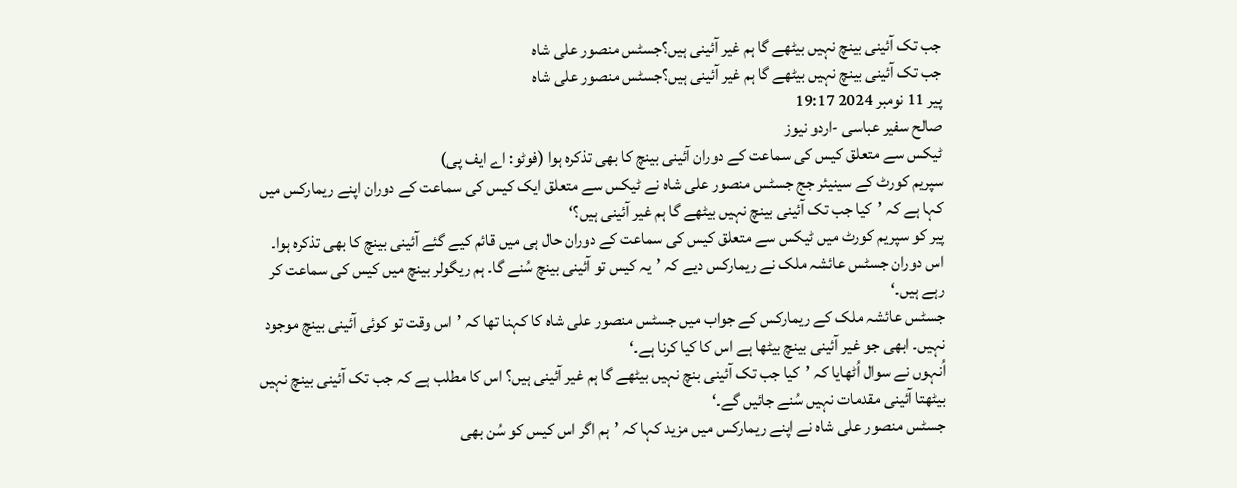جب تک آئینی بینچ نہیں بیٹھے گا ہم غیر آئینی ہیں؟جسٹس منصور علی شاہ
جب تک آئینی بینچ نہیں بیٹھے گا ہم غیر آئینی ہیں؟جسٹس منصور علی شاہ
پیر 11 نومبر 2024 19:17
صالح سفیر عباسی -اردو نیوز
ٹیکس سے متعلق کیس کی سماعت کے دوران آئینی بینچ کا بھی تذکرہ ہوا (فوٹو: اے ایف پی)
سپریم کورٹ کے سینیئر جج جسٹس منصور علی شاہ نے ٹیکس سے متعلق ایک کیس کی سماعت کے دوران اپنے ریمارکس میں کہا ہے کہ ’کیا جب تک آئینی بینچ نہیں بیٹھے گا ہم غیر آئینی ہیں؟‘
پیر کو سپریم کورٹ میں ٹیکس سے متعلق کیس کی سماعت کے دوران حال ہی میں قائم کیے گئے آئینی بینچ کا بھی تذکرہ ہوا۔
اس دوران جسٹس عائشہ ملک نے ریمارکس دیے کہ ’یہ کیس تو آئینی بینچ سُنے گا۔ ہم ریگولر بینچ میں کیس کی سماعت کر رہے ہیں۔‘
جسٹس عائشہ ملک کے ریمارکس کے جواب میں جسٹس منصور علی شاہ کا کہنا تھا کہ ’اس وقت تو کوئی آئینی بینچ موجود نہیں۔ ابھی جو غیر آئینی بینچ بیٹھا ہے اس کا کیا کرنا ہے۔‘
اُنہوں نے سوال اُٹھایا کہ ’کیا جب تک آئینی بنچ نہیں بیٹھے گا ہم غیر آئینی ہیں؟ اس کا مطلب ہے کہ جب تک آئینی بینچ نہیں بیٹھتا آئینی مقدمات نہیں سُنے جائیں گے۔‘
جسٹس منصور علی شاہ نے اپنے ریمارکس میں مزید کہا کہ ’ہم اگر اس کیس کو سُن بھی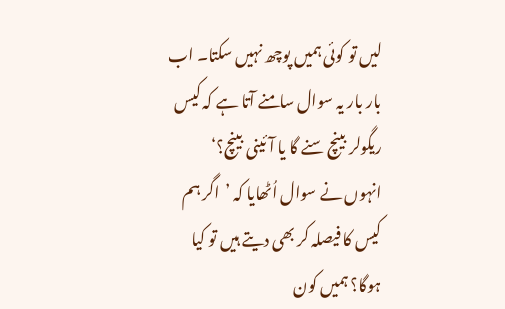لیں تو کوئی ہمیں پوچھ نہیں سکتا۔ اب بار بار یہ سوال سامنے آتا ہے کہ کیس ریگولر بینچ سنے گا یا آئینی بینچ؟‘
انہوں نے سوال اُٹھایا کہ ’اگر ہم کیس کا فیصلہ کر بھی دیتے ہیں تو کیا ہوگا؟ ہمیں کون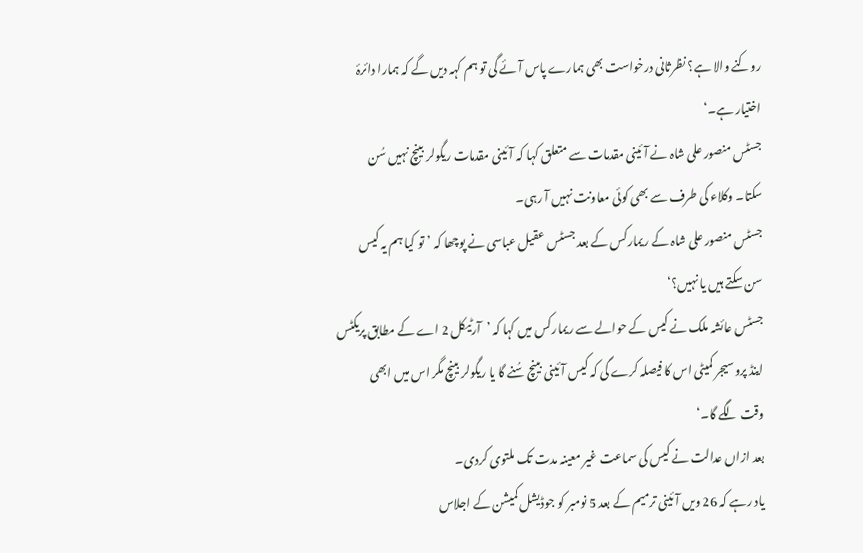روکنے والا ہے؟ نظرثانی درخواست بھی ہمارے پاس آئے گی تو ہم کہہ دیں گے کہ ہمارا دائرۂ اختیار ہے۔‘
جسٹس منصور علی شاہ نے آئینی مقدمات سے متعلق کہا کہ آئینی مقدمات ریگولر بینچ نہیں سُن سکتا۔ وکلاء کی طرف سے بھی کوئی معاونت نہیں آ رہی۔
جسٹس منصور علی شاہ کے ریمارکس کے بعد جسٹس عقیل عباسی نے پوچھا کہ ’تو کیا ہم یہ کیس سن سکتے ہیں یا نہیں؟‘
جسٹس عائشہ ملک نے کیس کے حوالے سے ریمارکس میں کہا کہ ’آرٹیکل 2 اے کے مطابق پریکٹس اینڈ پروسیجر کمیٹی اس کا فیصلہ کرے گی کہ کیس آئینی بینچ سُنے گا یا ریگولر بینچ مگر اس میں ابھی وقت لگے گا۔‘
بعد ازاں عدالت نے کیس کی سماعت غیر معینہ مدت تک ملتوی کردی۔
یاد رہے کہ 26 ویں آئینی ترمیم کے بعد 5 نومبر کو جوڈیشل کمیشن کے اجلاس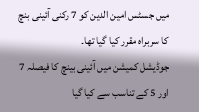میں جسٹس امین الدین کو 7 رکنی آئینی بنچ کا سربراہ مقرر کیا گیا تھا۔
جوڈیشل کمیشن میں آئینی بینچ کا فیصلہ 7 اور 5 کے تناسب سے کیا گیا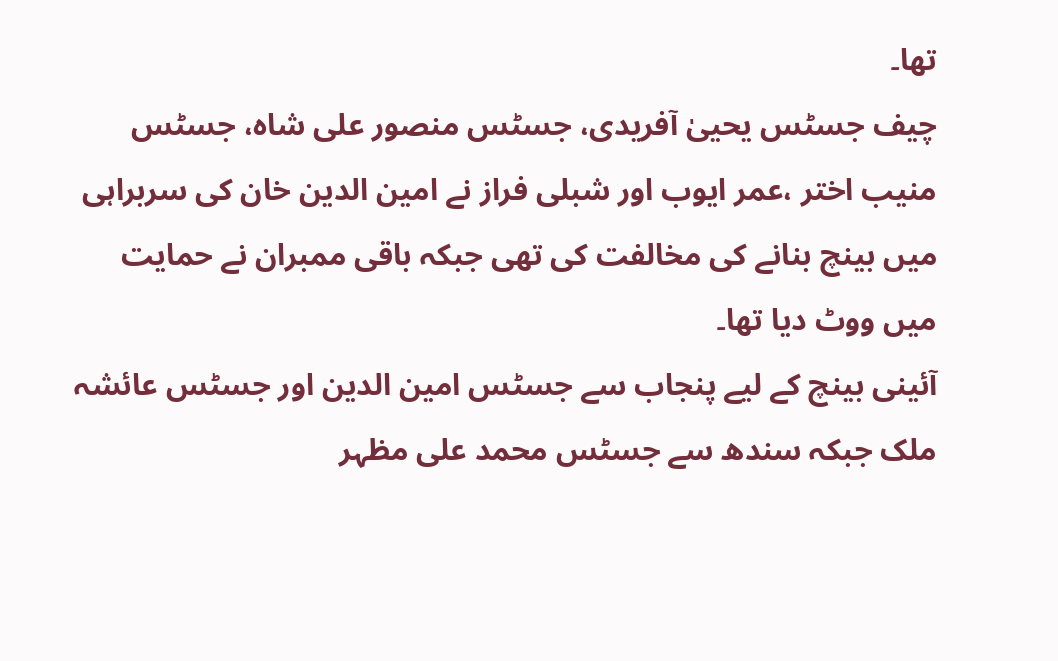تھا۔
چیف جسٹس یحییٰ آفریدی، جسٹس منصور علی شاہ، جسٹس منیب اختر ،عمر ایوب اور شبلی فراز نے امین الدین خان کی سربراہی میں بینچ بنانے کی مخالفت کی تھی جبکہ باقی ممبران نے حمایت میں ووٹ دیا تھا۔
آئینی بینچ کے لیے پنجاب سے جسٹس امین الدین اور جسٹس عائشہ ملک جبکہ سندھ سے جسٹس محمد علی مظہر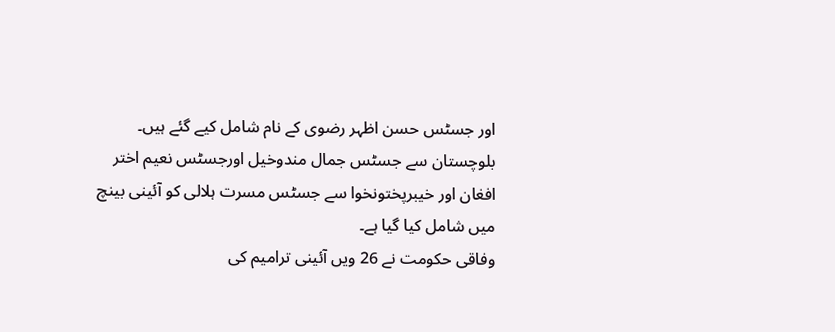اور جسٹس حسن اظہر رضوی کے نام شامل کیے گئے ہیں۔
بلوچستان سے جسٹس جمال مندوخیل اورجسٹس نعیم اختر افغان اور خیبرپختونخوا سے جسٹس مسرت ہلالی کو آئینی بینچ میں شامل کیا گیا ہے۔
وفاقی حکومت نے 26 ویں آئینی ترامیم کی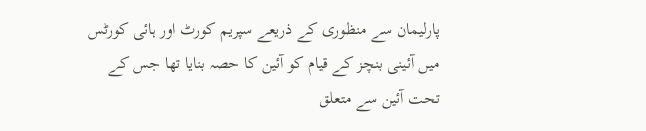پارلیمان سے منظوری کے ذریعے سپریم کورٹ اور ہائی کورٹس میں آئینی بنچز کے قیام کو آئین کا حصہ بنایا تھا جس کے تحت آئین سے متعلق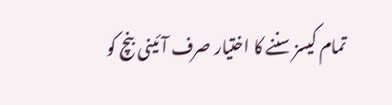تمام کیسز سننے کا اختیار صرف آئینی بنچ کو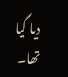دیا گیا تھا۔